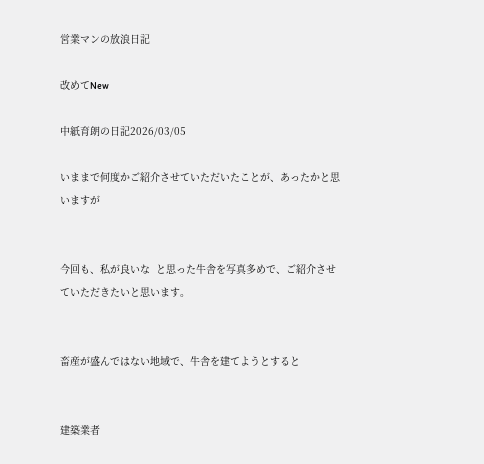営業マンの放浪日記

改めてNew

中紙育朗の日記2026/03/05

いままで何度かご紹介させていただいたことが、あったかと思いますが


今回も、私が良いな  と思った牛舎を写真多めで、ご紹介させていただきたいと思います。


畜産が盛んではない地域で、牛舎を建てようとすると


建築業者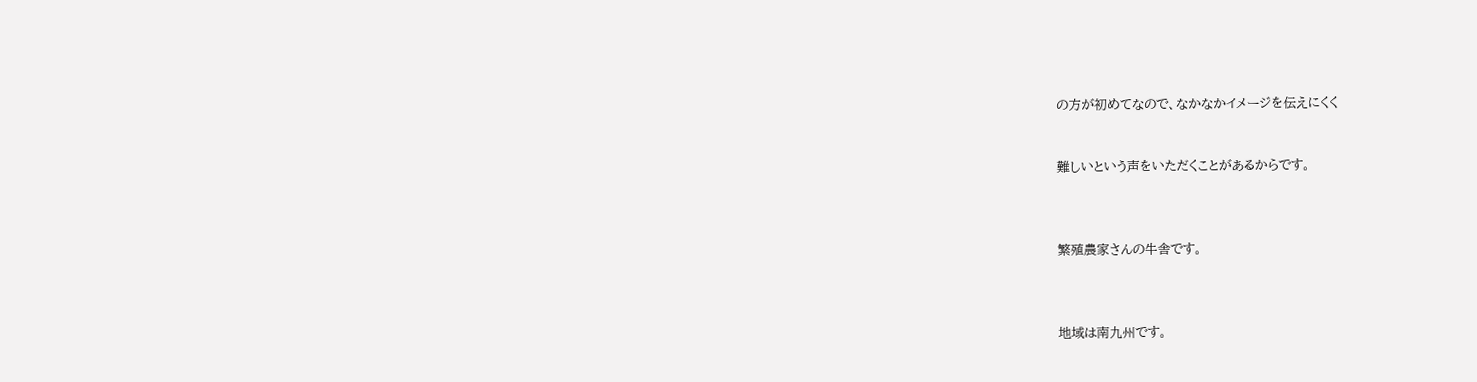の方が初めてなので、なかなかイメージを伝えにくく


難しいという声をいただくことがあるからです。



繁殖農家さんの牛舎です。



地域は南九州です。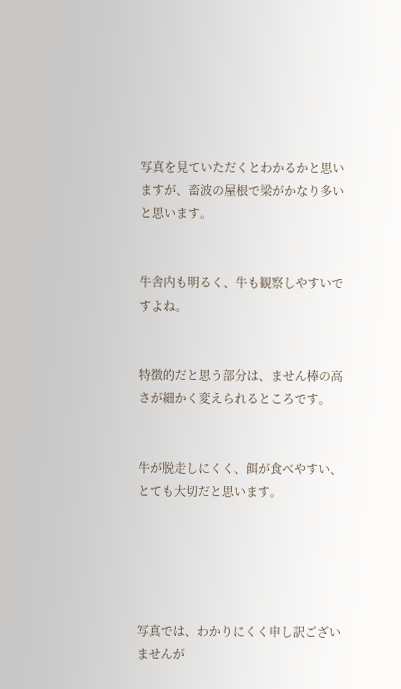写真を見ていただくとわかるかと思いますが、畜波の屋根で梁がかなり多いと思います。


牛舎内も明るく、牛も観察しやすいですよね。


特徴的だと思う部分は、ません棒の高さが細かく変えられるところです。


牛が脱走しにくく、餌が食べやすい、とても大切だと思います。





写真では、わかりにくく申し訳ございませんが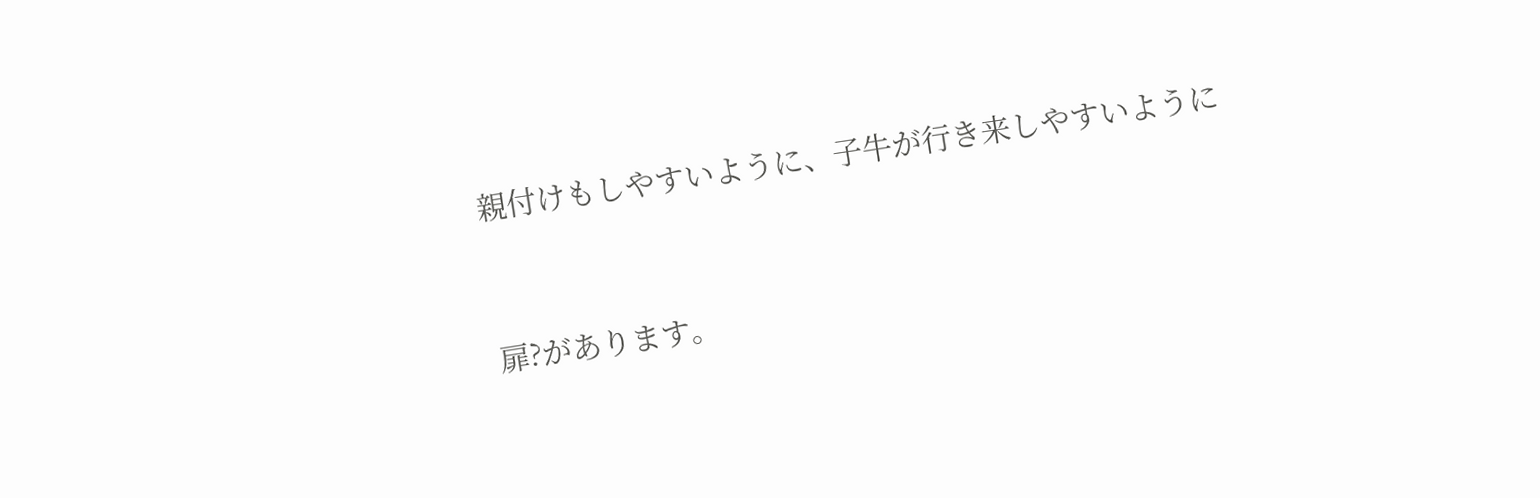親付けもしやすいように、子牛が行き来しやすいように


扉?があります。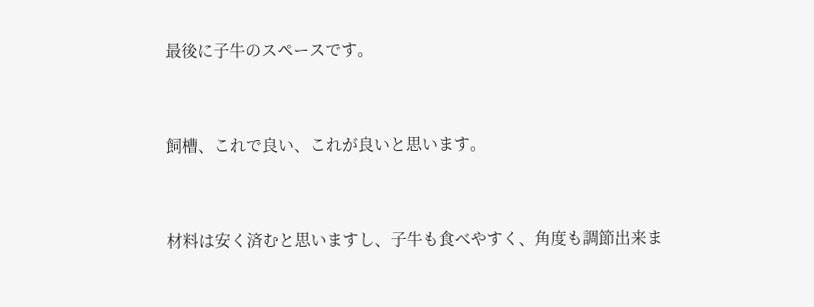最後に子牛のスペースです。


飼槽、これで良い、これが良いと思います。


材料は安く済むと思いますし、子牛も食べやすく、角度も調節出来ま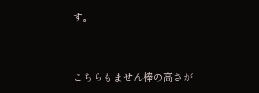す。


こちらもません棒の高さが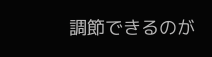調節できるのが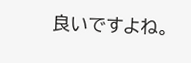良いですよね。